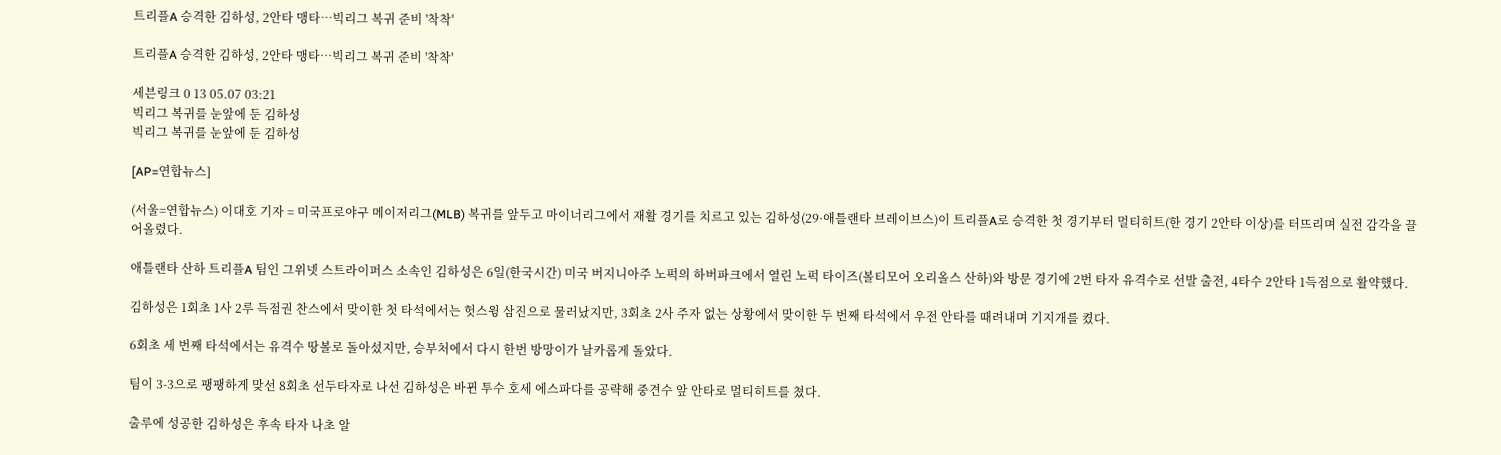트리플A 승격한 김하성, 2안타 맹타…빅리그 복귀 준비 '착착'

트리플A 승격한 김하성, 2안타 맹타…빅리그 복귀 준비 '착착'

세븐링크 0 13 05.07 03:21
빅리그 복귀를 눈앞에 둔 김하성
빅리그 복귀를 눈앞에 둔 김하성

[AP=연합뉴스]

(서울=연합뉴스) 이대호 기자 = 미국프로야구 메이저리그(MLB) 복귀를 앞두고 마이너리그에서 재활 경기를 치르고 있는 김하성(29·애틀랜타 브레이브스)이 트리플A로 승격한 첫 경기부터 멀티히트(한 경기 2안타 이상)를 터뜨리며 실전 감각을 끌어올렸다.

애틀랜타 산하 트리플A 팀인 그위넷 스트라이퍼스 소속인 김하성은 6일(한국시간) 미국 버지니아주 노퍽의 하버파크에서 열린 노퍽 타이즈(볼티모어 오리올스 산하)와 방문 경기에 2번 타자 유격수로 선발 출전, 4타수 2안타 1득점으로 활약했다.

김하성은 1회초 1사 2루 득점권 찬스에서 맞이한 첫 타석에서는 헛스윙 삼진으로 물러났지만, 3회초 2사 주자 없는 상황에서 맞이한 두 번째 타석에서 우전 안타를 때려내며 기지개를 켰다.

6회초 세 번째 타석에서는 유격수 땅볼로 돌아섰지만, 승부처에서 다시 한번 방망이가 날카롭게 돌았다.

팀이 3-3으로 팽팽하게 맞선 8회초 선두타자로 나선 김하성은 바뀐 투수 호세 에스파다를 공략해 중견수 앞 안타로 멀티히트를 쳤다.

출루에 성공한 김하성은 후속 타자 나초 알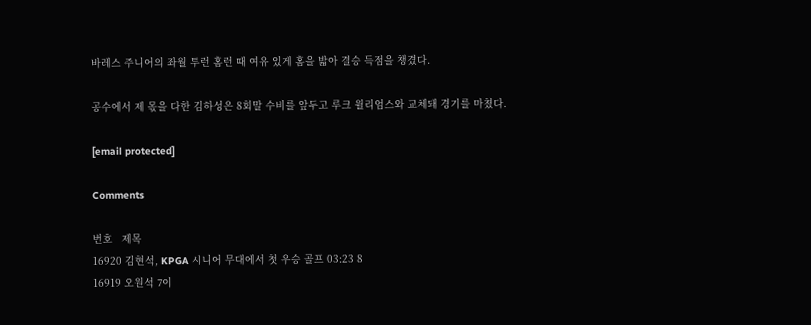바레스 주니어의 좌월 투런 홈런 때 여유 있게 홈을 밟아 결승 득점을 챙겼다.

공수에서 제 몫을 다한 김하성은 8회말 수비를 앞두고 루크 윌리엄스와 교체돼 경기를 마쳤다.

[email protected]

Comments

번호   제목
16920 김현석, KPGA 시니어 무대에서 첫 우승 골프 03:23 8
16919 오원석 7이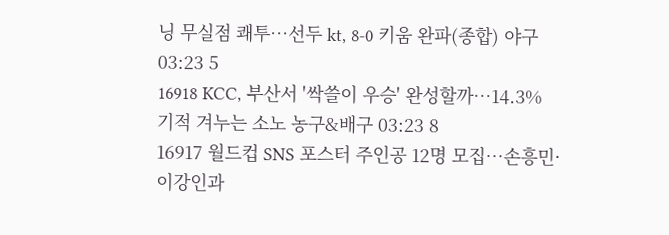닝 무실점 쾌투…선두 kt, 8-0 키움 완파(종합) 야구 03:23 5
16918 KCC, 부산서 '싹쓸이 우승' 완성할까…14.3% 기적 겨누는 소노 농구&배구 03:23 8
16917 월드컵 SNS 포스터 주인공 12명 모집…손흥민·이강인과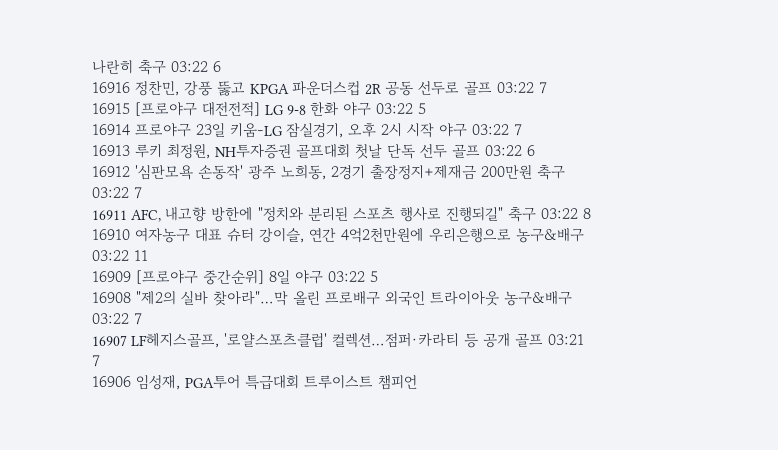나란히 축구 03:22 6
16916 정찬민, 강풍 뚫고 KPGA 파운더스컵 2R 공동 선두로 골프 03:22 7
16915 [프로야구 대전전적] LG 9-8 한화 야구 03:22 5
16914 프로야구 23일 키움-LG 잠실경기, 오후 2시 시작 야구 03:22 7
16913 루키 최정원, NH투자증권 골프대회 첫날 단독 선두 골프 03:22 6
16912 '심판모욕 손동작' 광주 노희동, 2경기 출장정지+제재금 200만원 축구 03:22 7
16911 AFC, 내고향 방한에 "정치와 분리된 스포츠 행사로 진행되길" 축구 03:22 8
16910 여자농구 대표 슈터 강이슬, 연간 4억2천만원에 우리은행으로 농구&배구 03:22 11
16909 [프로야구 중간순위] 8일 야구 03:22 5
16908 "제2의 실바 찾아라"…막 올린 프로배구 외국인 트라이아웃 농구&배구 03:22 7
16907 LF헤지스골프, '로얄스포츠클럽' 컬렉션…점퍼·카라티 등 공개 골프 03:21 7
16906 임성재, PGA투어 특급대회 트루이스트 챔피언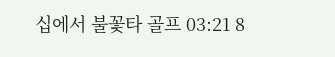십에서 불꽃타 골프 03:21 8